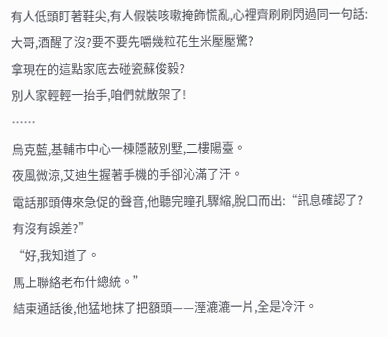有人低頭盯著鞋尖,有人假裝咳嗽掩飾慌亂,心裡齊刷刷閃過同一句話:
大哥,酒醒了沒?要不要先嚼幾粒花生米壓壓驚?
拿現在的這點家底去碰瓷蘇俊毅?
別人家輕輕一抬手,咱們就散架了!
……
烏克藍,基輔市中心一棟隱蔽別墅,二樓陽臺。
夜風微涼,艾迪生握著手機的手卻沁滿了汗。
電話那頭傳來急促的聲音,他聽完瞳孔驟縮,脫口而出:“訊息確認了?有沒有誤差?”
“好,我知道了。
馬上聯絡老布什總統。”
結束通話後,他猛地抹了把額頭——溼漉漉一片,全是冷汗。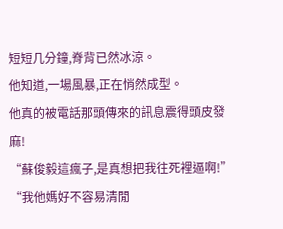短短几分鐘,脊背已然冰涼。
他知道,一場風暴,正在悄然成型。
他真的被電話那頭傳來的訊息震得頭皮發麻!
“蘇俊毅這瘋子,是真想把我往死裡逼啊!”
“我他媽好不容易清閒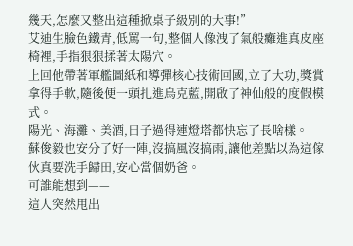幾天,怎麼又整出這種掀桌子級別的大事!”
艾迪生臉色鐵青,低罵一句,整個人像洩了氣般癱進真皮座椅裡,手指狠狠揉著太陽穴。
上回他帶著軍艦圖紙和導彈核心技術回國,立了大功,獎賞拿得手軟,隨後便一頭扎進烏克藍,開啟了神仙般的度假模式。
陽光、海灘、美酒,日子過得連燈塔都快忘了長啥樣。
蘇俊毅也安分了好一陣,沒搞風沒搞雨,讓他差點以為這傢伙真要洗手歸田,安心當個奶爸。
可誰能想到——
這人突然甩出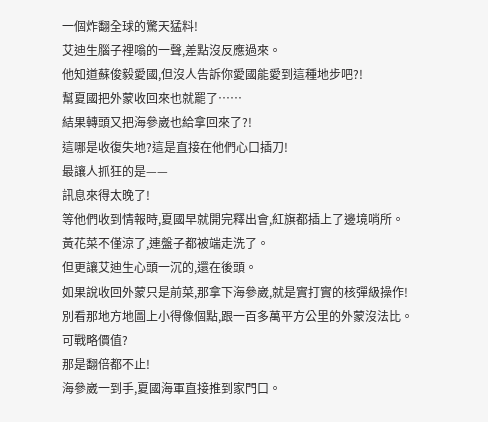一個炸翻全球的驚天猛料!
艾迪生腦子裡嗡的一聲,差點沒反應過來。
他知道蘇俊毅愛國,但沒人告訴你愛國能愛到這種地步吧?!
幫夏國把外蒙收回來也就罷了……
結果轉頭又把海參崴也給拿回來了?!
這哪是收復失地?這是直接在他們心口插刀!
最讓人抓狂的是——
訊息來得太晚了!
等他們收到情報時,夏國早就開完釋出會,紅旗都插上了邊境哨所。
黃花菜不僅涼了,連盤子都被端走洗了。
但更讓艾迪生心頭一沉的,還在後頭。
如果說收回外蒙只是前菜,那拿下海參崴,就是實打實的核彈級操作!
別看那地方地圖上小得像個點,跟一百多萬平方公里的外蒙沒法比。
可戰略價值?
那是翻倍都不止!
海參崴一到手,夏國海軍直接推到家門口。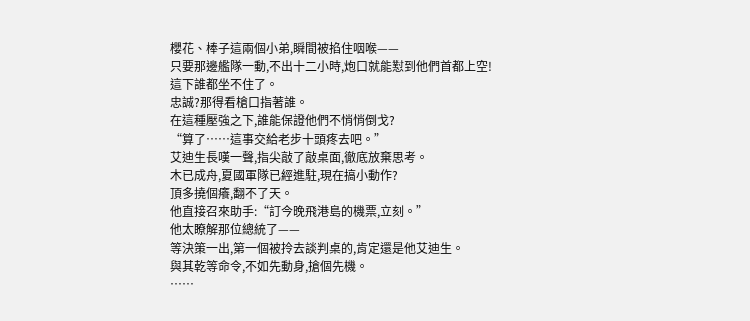櫻花、棒子這兩個小弟,瞬間被掐住咽喉——
只要那邊艦隊一動,不出十二小時,炮口就能懟到他們首都上空!
這下誰都坐不住了。
忠誠?那得看槍口指著誰。
在這種壓強之下,誰能保證他們不悄悄倒戈?
“算了……這事交給老步十頭疼去吧。”
艾迪生長嘆一聲,指尖敲了敲桌面,徹底放棄思考。
木已成舟,夏國軍隊已經進駐,現在搞小動作?
頂多撓個癢,翻不了天。
他直接召來助手:“訂今晚飛港島的機票,立刻。”
他太瞭解那位總統了——
等決策一出,第一個被拎去談判桌的,肯定還是他艾迪生。
與其乾等命令,不如先動身,搶個先機。
……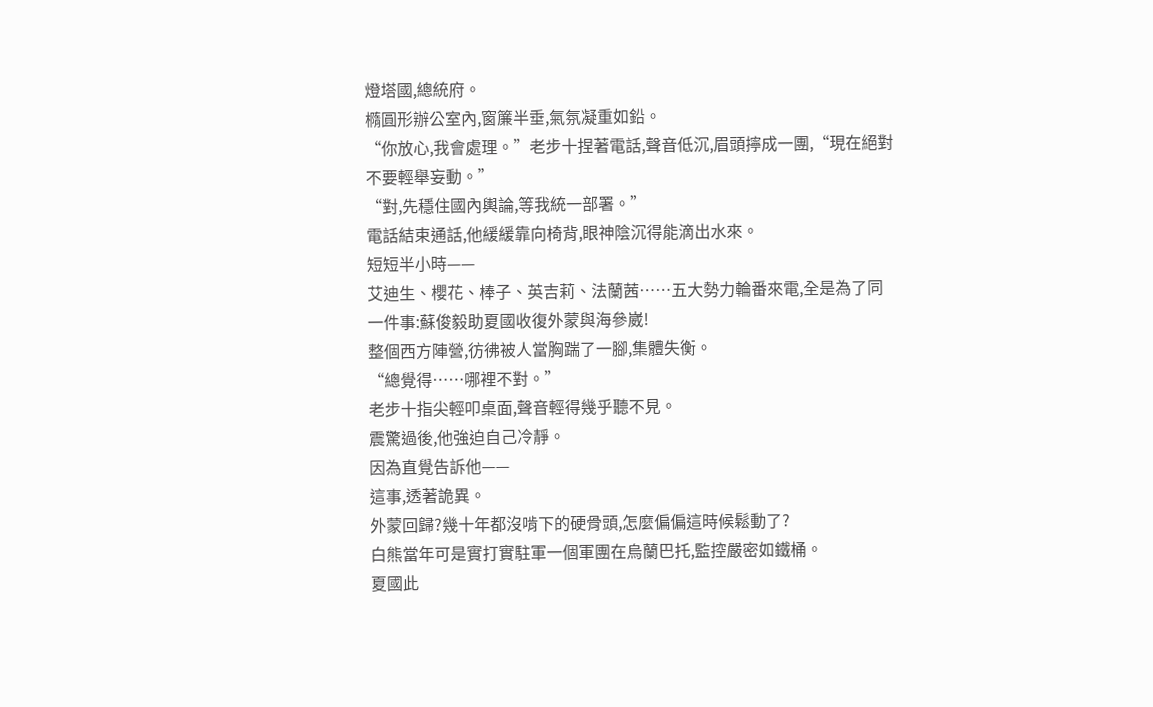燈塔國,總統府。
橢圓形辦公室內,窗簾半垂,氣氛凝重如鉛。
“你放心,我會處理。”老步十捏著電話,聲音低沉,眉頭擰成一團,“現在絕對不要輕舉妄動。”
“對,先穩住國內輿論,等我統一部署。”
電話結束通話,他緩緩靠向椅背,眼神陰沉得能滴出水來。
短短半小時——
艾迪生、櫻花、棒子、英吉莉、法蘭茜……五大勢力輪番來電,全是為了同一件事:蘇俊毅助夏國收復外蒙與海參崴!
整個西方陣營,彷彿被人當胸踹了一腳,集體失衡。
“總覺得……哪裡不對。”
老步十指尖輕叩桌面,聲音輕得幾乎聽不見。
震驚過後,他強迫自己冷靜。
因為直覺告訴他——
這事,透著詭異。
外蒙回歸?幾十年都沒啃下的硬骨頭,怎麼偏偏這時候鬆動了?
白熊當年可是實打實駐軍一個軍團在烏蘭巴托,監控嚴密如鐵桶。
夏國此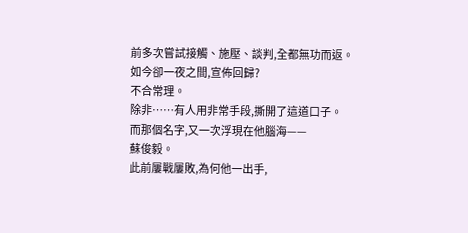前多次嘗試接觸、施壓、談判,全都無功而返。
如今卻一夜之間,宣佈回歸?
不合常理。
除非……有人用非常手段,撕開了這道口子。
而那個名字,又一次浮現在他腦海——
蘇俊毅。
此前屢戰屢敗,為何他一出手,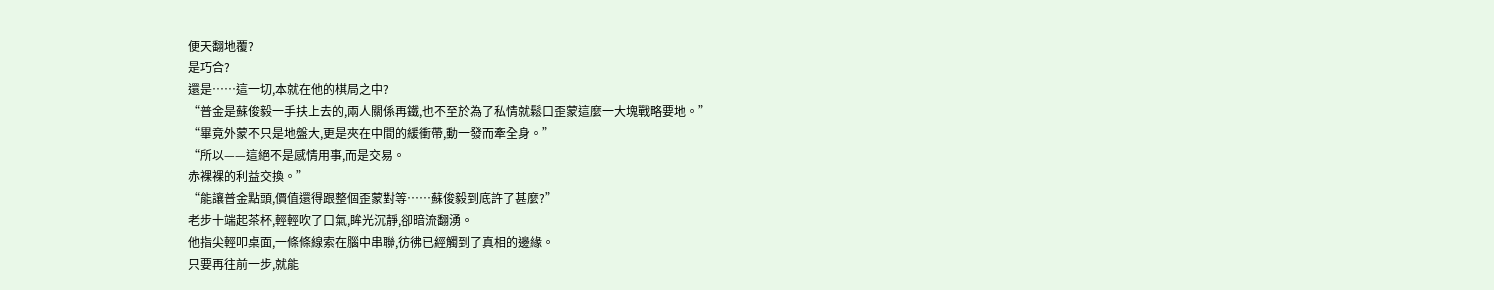便天翻地覆?
是巧合?
還是……這一切,本就在他的棋局之中?
“普金是蘇俊毅一手扶上去的,兩人關係再鐵,也不至於為了私情就鬆口歪蒙這麼一大塊戰略要地。”
“畢竟外蒙不只是地盤大,更是夾在中間的緩衝帶,動一發而牽全身。”
“所以——這絕不是感情用事,而是交易。
赤裸裸的利益交換。”
“能讓普金點頭,價值還得跟整個歪蒙對等……蘇俊毅到底許了甚麼?”
老步十端起茶杯,輕輕吹了口氣,眸光沉靜,卻暗流翻湧。
他指尖輕叩桌面,一條條線索在腦中串聯,彷彿已經觸到了真相的邊緣。
只要再往前一步,就能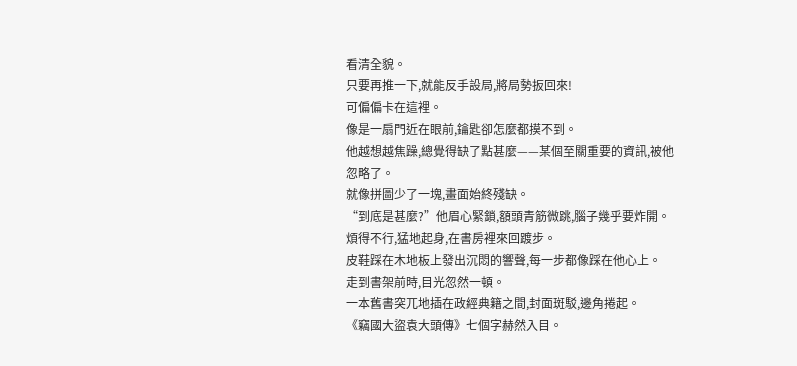看清全貌。
只要再推一下,就能反手設局,將局勢扳回來!
可偏偏卡在這裡。
像是一扇門近在眼前,鑰匙卻怎麼都摸不到。
他越想越焦躁,總覺得缺了點甚麼——某個至關重要的資訊,被他忽略了。
就像拼圖少了一塊,畫面始終殘缺。
“到底是甚麼?”他眉心緊鎖,額頭青筋微跳,腦子幾乎要炸開。
煩得不行,猛地起身,在書房裡來回踱步。
皮鞋踩在木地板上發出沉悶的響聲,每一步都像踩在他心上。
走到書架前時,目光忽然一頓。
一本舊書突兀地插在政經典籍之間,封面斑駁,邊角捲起。
《竊國大盜袁大頭傳》七個字赫然入目。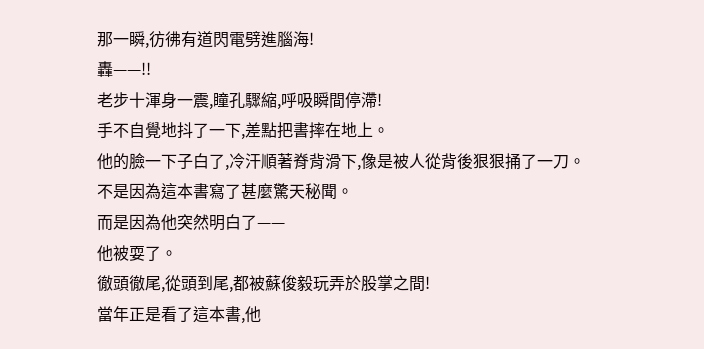那一瞬,彷彿有道閃電劈進腦海!
轟——!!
老步十渾身一震,瞳孔驟縮,呼吸瞬間停滯!
手不自覺地抖了一下,差點把書摔在地上。
他的臉一下子白了,冷汗順著脊背滑下,像是被人從背後狠狠捅了一刀。
不是因為這本書寫了甚麼驚天秘聞。
而是因為他突然明白了——
他被耍了。
徹頭徹尾,從頭到尾,都被蘇俊毅玩弄於股掌之間!
當年正是看了這本書,他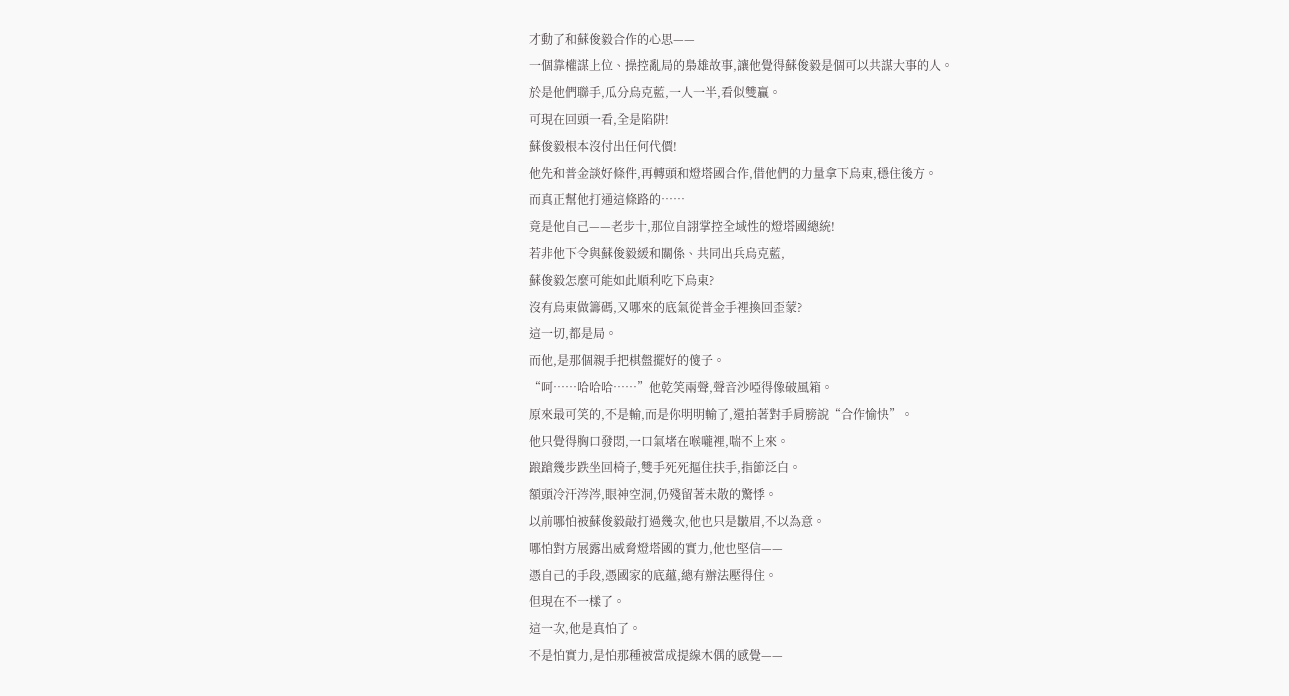才動了和蘇俊毅合作的心思——
一個靠權謀上位、操控亂局的梟雄故事,讓他覺得蘇俊毅是個可以共謀大事的人。
於是他們聯手,瓜分烏克藍,一人一半,看似雙贏。
可現在回頭一看,全是陷阱!
蘇俊毅根本沒付出任何代價!
他先和普金談好條件,再轉頭和燈塔國合作,借他們的力量拿下烏東,穩住後方。
而真正幫他打通這條路的……
竟是他自己——老步十,那位自詡掌控全域性的燈塔國總統!
若非他下令與蘇俊毅緩和關係、共同出兵烏克藍,
蘇俊毅怎麼可能如此順利吃下烏東?
沒有烏東做籌碼,又哪來的底氣從普金手裡換回歪蒙?
這一切,都是局。
而他,是那個親手把棋盤擺好的傻子。
“呵……哈哈哈……”他乾笑兩聲,聲音沙啞得像破風箱。
原來最可笑的,不是輸,而是你明明輸了,還拍著對手肩膀說“合作愉快”。
他只覺得胸口發悶,一口氣堵在喉嚨裡,喘不上來。
踉蹌幾步跌坐回椅子,雙手死死摳住扶手,指節泛白。
額頭冷汗涔涔,眼神空洞,仍殘留著未散的驚悸。
以前哪怕被蘇俊毅敲打過幾次,他也只是皺眉,不以為意。
哪怕對方展露出威脅燈塔國的實力,他也堅信——
憑自己的手段,憑國家的底蘊,總有辦法壓得住。
但現在不一樣了。
這一次,他是真怕了。
不是怕實力,是怕那種被當成提線木偶的感覺——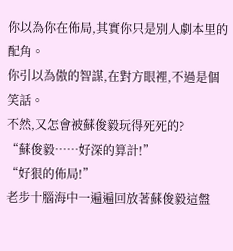你以為你在佈局,其實你只是別人劇本里的配角。
你引以為傲的智謀,在對方眼裡,不過是個笑話。
不然,又怎會被蘇俊毅玩得死死的?
“蘇俊毅……好深的算計!”
“好狠的佈局!”
老步十腦海中一遍遍回放著蘇俊毅這盤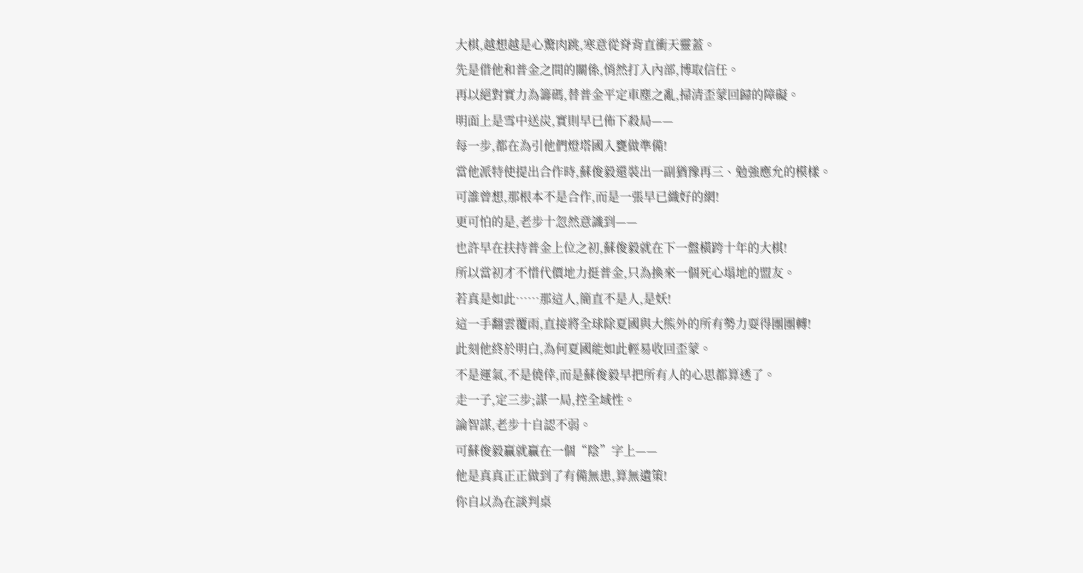大棋,越想越是心驚肉跳,寒意從脊背直衝天靈蓋。
先是借他和普金之間的關係,悄然打入內部,博取信任。
再以絕對實力為籌碼,替普金平定車塵之亂,掃清歪蒙回歸的障礙。
明面上是雪中送炭,實則早已佈下殺局——
每一步,都在為引他們燈塔國入甕做準備!
當他派特使提出合作時,蘇俊毅還裝出一副猶豫再三、勉強應允的模樣。
可誰曾想,那根本不是合作,而是一張早已織好的網!
更可怕的是,老步十忽然意識到——
也許早在扶持普金上位之初,蘇俊毅就在下一盤橫跨十年的大棋!
所以當初才不惜代價地力挺普金,只為換來一個死心塌地的盟友。
若真是如此……那這人,簡直不是人,是妖!
這一手翻雲覆雨,直接將全球除夏國與大熊外的所有勢力耍得團團轉!
此刻他終於明白,為何夏國能如此輕易收回歪蒙。
不是運氣,不是僥倖,而是蘇俊毅早把所有人的心思都算透了。
走一子,定三步;謀一局,控全域性。
論智謀,老步十自認不弱。
可蘇俊毅贏就贏在一個“陰”字上——
他是真真正正做到了有備無患,算無遺策!
你自以為在談判桌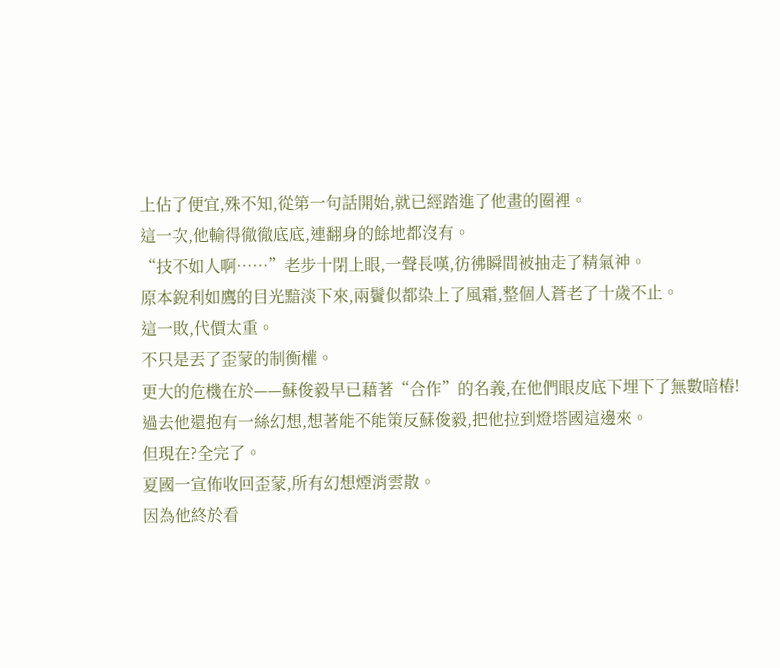上佔了便宜,殊不知,從第一句話開始,就已經踏進了他畫的圈裡。
這一次,他輸得徹徹底底,連翻身的餘地都沒有。
“技不如人啊……”老步十閉上眼,一聲長嘆,彷彿瞬間被抽走了精氣神。
原本銳利如鷹的目光黯淡下來,兩鬢似都染上了風霜,整個人蒼老了十歲不止。
這一敗,代價太重。
不只是丟了歪蒙的制衡權。
更大的危機在於——蘇俊毅早已藉著“合作”的名義,在他們眼皮底下埋下了無數暗樁!
過去他還抱有一絲幻想,想著能不能策反蘇俊毅,把他拉到燈塔國這邊來。
但現在?全完了。
夏國一宣佈收回歪蒙,所有幻想煙消雲散。
因為他終於看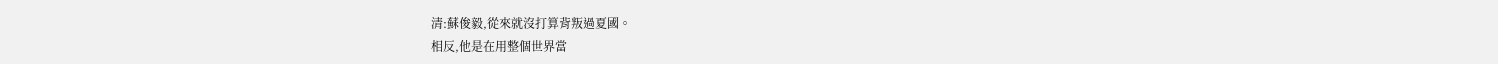清:蘇俊毅,從來就沒打算背叛過夏國。
相反,他是在用整個世界當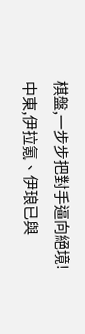棋盤,一步步把對手逼向絕境!
中東,伊拉氪、伊琅已與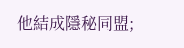他結成隱秘同盟;